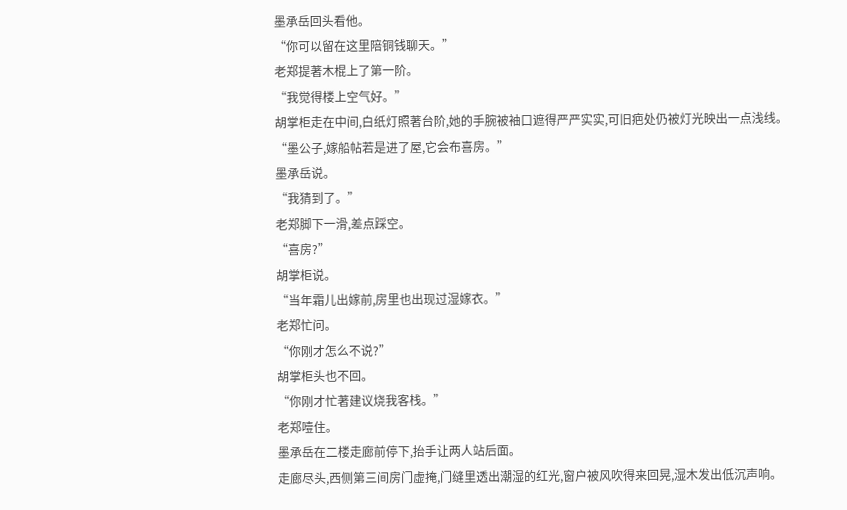墨承岳回头看他。
“你可以留在这里陪铜钱聊天。”
老郑提著木棍上了第一阶。
“我觉得楼上空气好。”
胡掌柜走在中间,白纸灯照著台阶,她的手腕被袖口遮得严严实实,可旧疤处仍被灯光映出一点浅线。
“墨公子,嫁船帖若是进了屋,它会布喜房。”
墨承岳说。
“我猜到了。”
老郑脚下一滑,差点踩空。
“喜房?”
胡掌柜说。
“当年霜儿出嫁前,房里也出现过湿嫁衣。”
老郑忙问。
“你刚才怎么不说?”
胡掌柜头也不回。
“你刚才忙著建议烧我客栈。”
老郑噎住。
墨承岳在二楼走廊前停下,抬手让两人站后面。
走廊尽头,西侧第三间房门虚掩,门缝里透出潮湿的红光,窗户被风吹得来回晃,湿木发出低沉声响。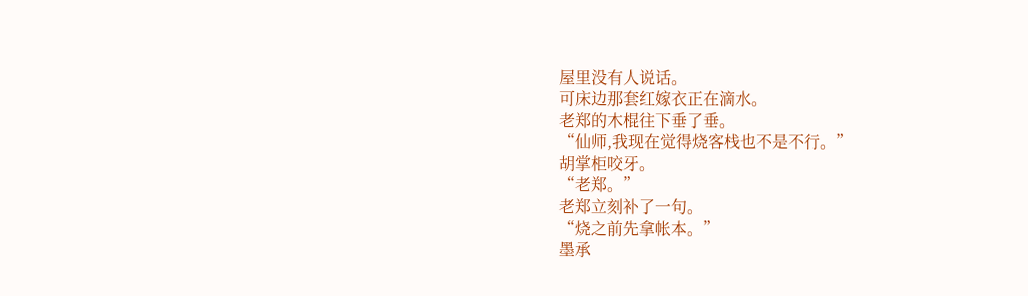屋里没有人说话。
可床边那套红嫁衣正在滴水。
老郑的木棍往下垂了垂。
“仙师,我现在觉得烧客栈也不是不行。”
胡掌柜咬牙。
“老郑。”
老郑立刻补了一句。
“烧之前先拿帐本。”
墨承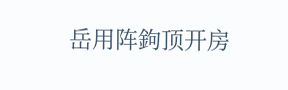岳用阵鉤顶开房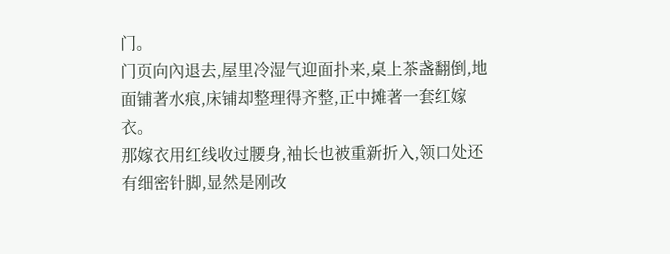门。
门页向內退去,屋里冷湿气迎面扑来,桌上茶盏翻倒,地面铺著水痕,床铺却整理得齐整,正中摊著一套红嫁衣。
那嫁衣用红线收过腰身,袖长也被重新折入,领口处还有细密针脚,显然是刚改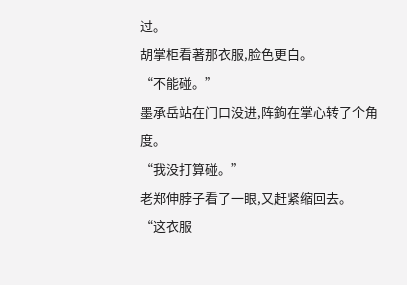过。
胡掌柜看著那衣服,脸色更白。
“不能碰。”
墨承岳站在门口没进,阵鉤在掌心转了个角度。
“我没打算碰。”
老郑伸脖子看了一眼,又赶紧缩回去。
“这衣服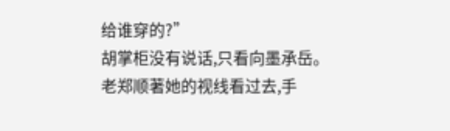给谁穿的?”
胡掌柜没有说话,只看向墨承岳。
老郑顺著她的视线看过去,手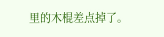里的木棍差点掉了。